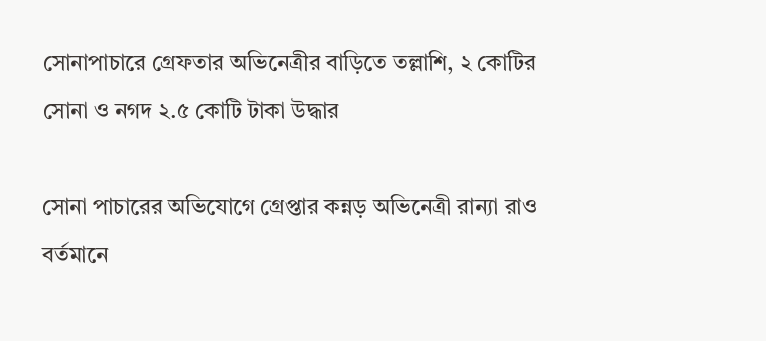সোনাপাচারে গ্রেফতার অভিনেত্রীর বাড়িতে তল্লাশি, ২ কোটির সোনা ও নগদ ২.৫ কোটি টাকা উদ্ধার

সোনা পাচারের অভিযোগে গ্রেপ্তার কন্নড় অভিনেত্রী রান্যা রাও বর্তমানে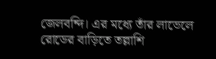জেলবন্দি। এর মধ্যে তাঁর লাভেলে রোডের বাড়িতে তল্লাশি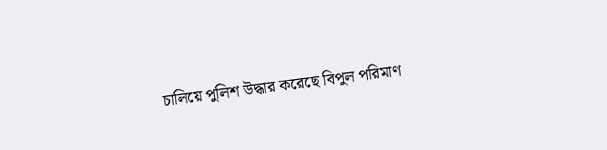চালিয়ে পুলিশ উদ্ধার করেছে বিপুল পরিমাণ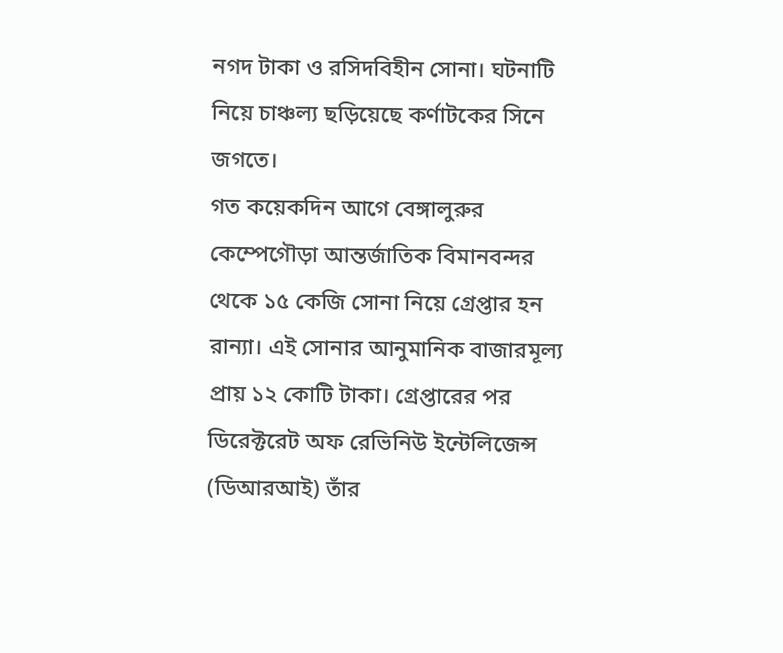নগদ টাকা ও রসিদবিহীন সোনা। ঘটনাটি নিয়ে চাঞ্চল্য ছড়িয়েছে কর্ণাটকের সিনে জগতে।
গত কয়েকদিন আগে বেঙ্গালুরুর কেম্পেগৌড়া আন্তর্জাতিক বিমানবন্দর থেকে ১৫ কেজি সোনা নিয়ে গ্রেপ্তার হন রান্যা। এই সোনার আনুমানিক বাজারমূল্য প্রায় ১২ কোটি টাকা। গ্রেপ্তারের পর ডিরেক্টরেট অফ রেভিনিউ ইন্টেলিজেন্স (ডিআরআই) তাঁর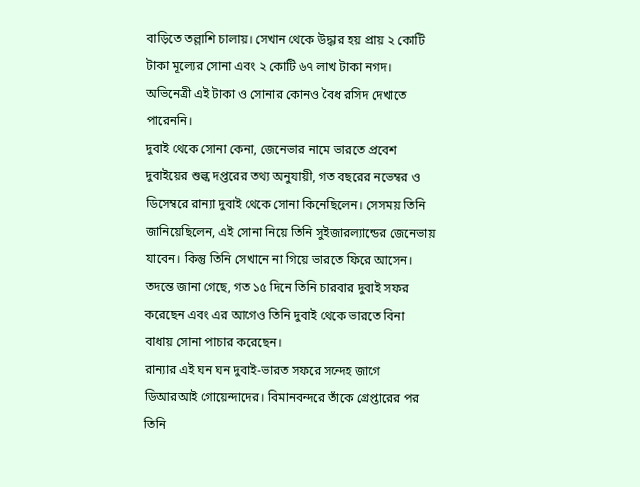বাড়িতে তল্লাশি চালায়। সেখান থেকে উদ্ধার হয় প্রায় ২ কোটি টাকা মূল্যের সোনা এবং ২ কোটি ৬৭ লাখ টাকা নগদ। অভিনেত্রী এই টাকা ও সোনার কোনও বৈধ রসিদ দেখাতে পারেননি।
দুবাই থেকে সোনা কেনা, জেনেভার নামে ভারতে প্রবেশ
দুবাইয়ের শুল্ক দপ্তরের তথ্য অনুযায়ী, গত বছরের নভেম্বর ও ডিসেম্বরে রান্যা দুবাই থেকে সোনা কিনেছিলেন। সেসময় তিনি জানিয়েছিলেন, এই সোনা নিয়ে তিনি সুইজারল্যান্ডের জেনেভায় যাবেন। কিন্তু তিনি সেখানে না গিয়ে ভারতে ফিরে আসেন। তদন্তে জানা গেছে, গত ১৫ দিনে তিনি চারবার দুবাই সফর করেছেন এবং এর আগেও তিনি দুবাই থেকে ভারতে বিনা বাধায় সোনা পাচার করেছেন।
রান্যার এই ঘন ঘন দুবাই-ভারত সফরে সন্দেহ জাগে ডিআরআই গোয়েন্দাদের। বিমানবন্দরে তাঁকে গ্রেপ্তারের পর তিনি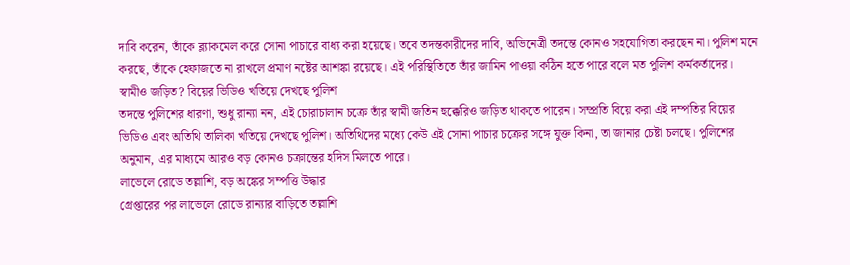দাবি করেন, তাঁকে ব্ল্যাকমেল করে সোনা পাচারে বাধ্য করা হয়েছে। তবে তদন্তকারীদের দাবি, অভিনেত্রী তদন্তে কোনও সহযোগিতা করছেন না। পুলিশ মনে করছে, তাঁকে হেফাজতে না রাখলে প্রমাণ নষ্টের আশঙ্কা রয়েছে। এই পরিস্থিতিতে তাঁর জামিন পাওয়া কঠিন হতে পারে বলে মত পুলিশ কর্মকর্তাদের।
স্বামীও জড়িত? বিয়ের ভিডিও খতিয়ে দেখছে পুলিশ
তদন্তে পুলিশের ধারণা, শুধু রান্যা নন, এই চোরাচালান চক্রে তাঁর স্বামী জতিন হুক্কেরিও জড়িত থাকতে পারেন। সম্প্রতি বিয়ে করা এই দম্পতির বিয়ের ভিডিও এবং অতিথি তালিকা খতিয়ে দেখছে পুলিশ। অতিথিদের মধ্যে কেউ এই সোনা পাচার চক্রের সঙ্গে যুক্ত কিনা, তা জানার চেষ্টা চলছে। পুলিশের অনুমান, এর মাধ্যমে আরও বড় কোনও চক্রান্তের হদিস মিলতে পারে।
লাভেলে রোডে তল্লাশি, বড় অঙ্কের সম্পত্তি উদ্ধার
গ্রেপ্তারের পর লাভেলে রোডে রান্যার বাড়িতে তল্লাশি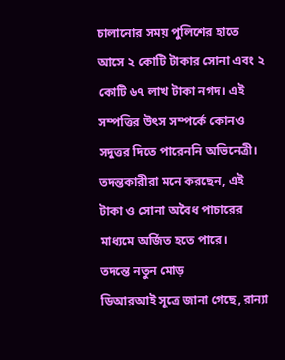চালানোর সময় পুলিশের হাতে আসে ২ কোটি টাকার সোনা এবং ২ কোটি ৬৭ লাখ টাকা নগদ। এই সম্পত্তির উৎস সম্পর্কে কোনও সদুত্তর দিতে পারেননি অভিনেত্রী। তদন্তকারীরা মনে করছেন, এই টাকা ও সোনা অবৈধ পাচারের মাধ্যমে অর্জিত হতে পারে।
তদন্তে নতুন মোড়
ডিআরআই সূত্রে জানা গেছে, রান্যা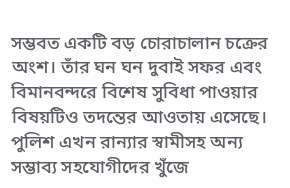সম্ভবত একটি বড় চোরাচালান চক্রের অংশ। তাঁর ঘন ঘন দুবাই সফর এবং বিমানবন্দরে বিশেষ সুবিধা পাওয়ার বিষয়টিও তদন্তের আওতায় এসেছে। পুলিশ এখন রান্যার স্বামীসহ অন্য সম্ভাব্য সহযোগীদের খুঁজে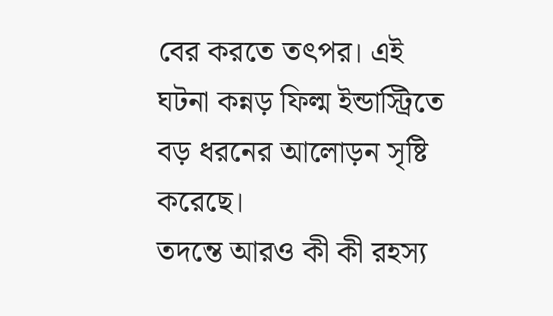বের করতে তৎপর। এই ঘটনা কন্নড় ফিল্ম ইন্ডাস্ট্রিতে বড় ধরনের আলোড়ন সৃষ্টি করেছে।
তদন্তে আরও কী কী রহস্য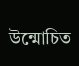উন্মোচিত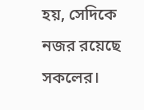হয়, সেদিকে নজর রয়েছে সকলের।